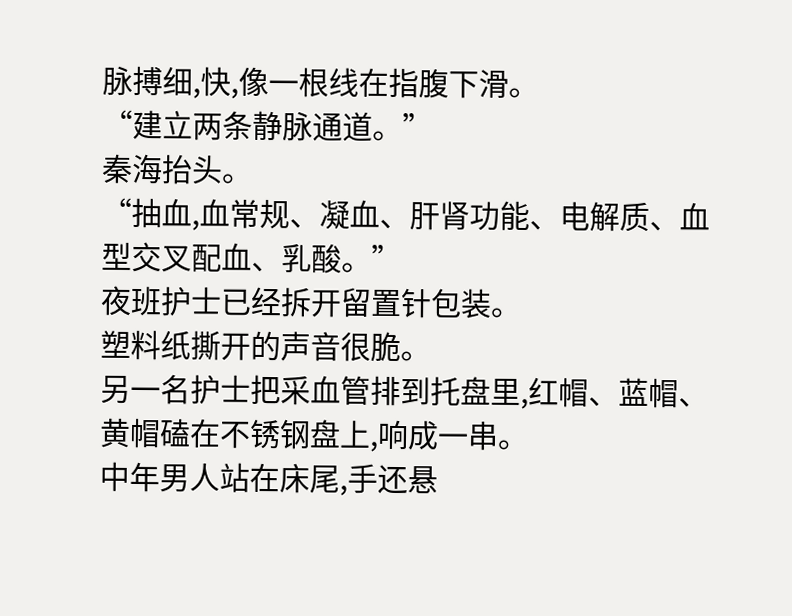脉搏细,快,像一根线在指腹下滑。
“建立两条静脉通道。”
秦海抬头。
“抽血,血常规、凝血、肝肾功能、电解质、血型交叉配血、乳酸。”
夜班护士已经拆开留置针包装。
塑料纸撕开的声音很脆。
另一名护士把采血管排到托盘里,红帽、蓝帽、黄帽磕在不锈钢盘上,响成一串。
中年男人站在床尾,手还悬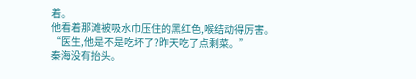着。
他看着那滩被吸水巾压住的黑红色,喉结动得厉害。
“医生,他是不是吃坏了?昨天吃了点剩菜。”
秦海没有抬头。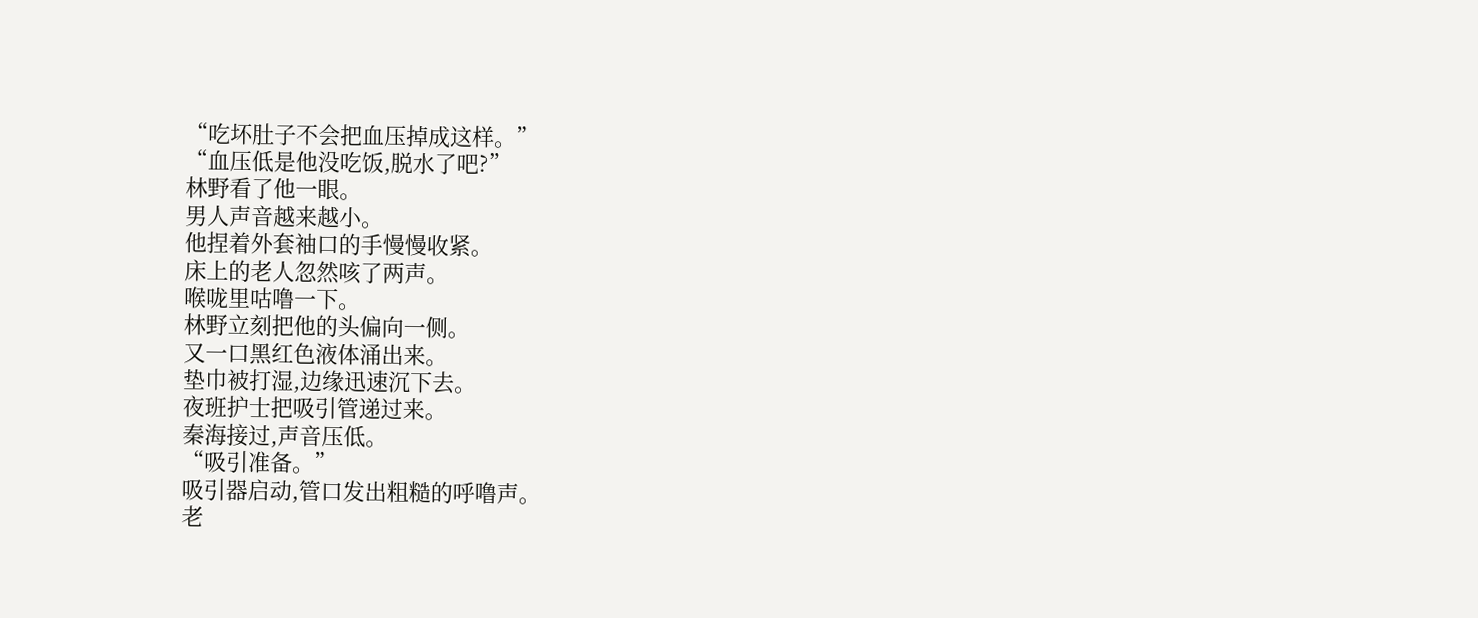“吃坏肚子不会把血压掉成这样。”
“血压低是他没吃饭,脱水了吧?”
林野看了他一眼。
男人声音越来越小。
他捏着外套袖口的手慢慢收紧。
床上的老人忽然咳了两声。
喉咙里咕噜一下。
林野立刻把他的头偏向一侧。
又一口黑红色液体涌出来。
垫巾被打湿,边缘迅速沉下去。
夜班护士把吸引管递过来。
秦海接过,声音压低。
“吸引准备。”
吸引器启动,管口发出粗糙的呼噜声。
老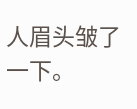人眉头皱了一下。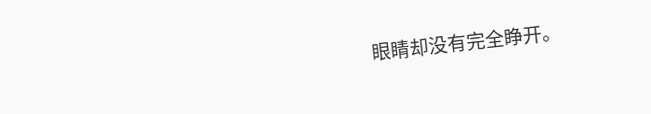眼睛却没有完全睁开。